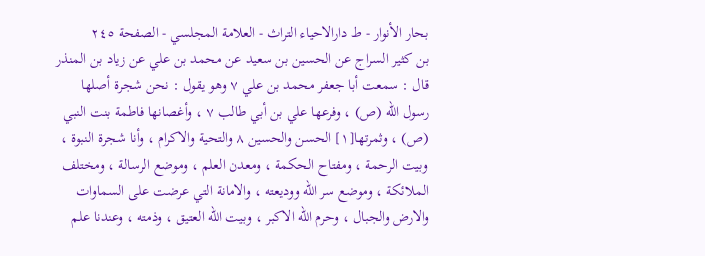بحار الأنوار - ط دارالاحیاء التراث - العلامة المجلسي - الصفحة ٢٤٥
بن كثير السراج عن الحسين بن سعيد عن محمد بن علي عن زياد بن المنذر قال : سمعت أبا جعفر محمد بن علي ٧ وهو يقول : نحن شجرة أصلها رسول الله (ص) ، وفرعها علي بن أبي طالب ٧ ، وأغصانها فاطمة بنت النبي (ص) ، وثمرتها[١] الحسن والحسين ٨ والتحية والاكرام ، وأنا شجرة النبوة ، وبيت الرحمة ، ومفتاح الحكمة ، ومعدن العلم ، وموضع الرسالة ، ومختلف الملائكة ، وموضع سر الله ووديعته ، والامانة التي عرضت على السماوات والارض والجبال ، وحرم الله الاكبر ، وبيت الله العتيق ، وذمته ، وعندنا علم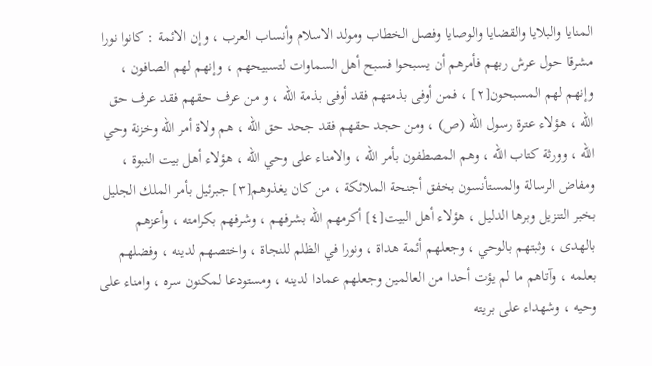المنايا والبلايا والقضايا والوصايا وفصل الخطاب ومولد الاسلام وأنساب العرب ، وإن الائمة : كانوا نورا مشرقا حول عرش ربهم فأمرهم أن يسبحوا فسبح أهل السماوات لتسبيحهم ، وإنهم لهم الصافون ، وإنهم لهم المسبحون[٢] ، فمن أوفى بذمتهم فقد أوفى بذمة الله ، و من عرف حقهم فقد عرف حق الله ، هؤلاء عترة رسول الله (ص) ، ومن حجد حقهم فقد جحد حق الله ، هم ولاة أمر الله وخزنة وحي الله ، وورثة كتاب الله ، وهم المصطفون بأمر الله ، والامناء على وحي الله ، هؤلاء أهل بيت النبوة ، ومفاض الرسالة والمستأنسون بخفق أجنحة الملائكة ، من كان يغذوهم[٣] جبرئيل بأمر الملك الجليل بخبر التنزيل وبرها الدليل ، هؤلاء أهل البيت[٤] أكرمهم الله بشرفهم ، وشرفهم بكرامته ، وأعزهم بالهدى ، وثبتهم بالوحي ، وجعلهم أئمة هداة ، ونورا في الظلم للنجاة ، واختصهم لدينه ، وفضلهم بعلمه ، وآتاهم ما لم يؤت أحدا من العالمين وجعلهم عمادا لدينه ، ومستودعا لمكنون سره ، وامناء على وحيه ، وشهداء على بريته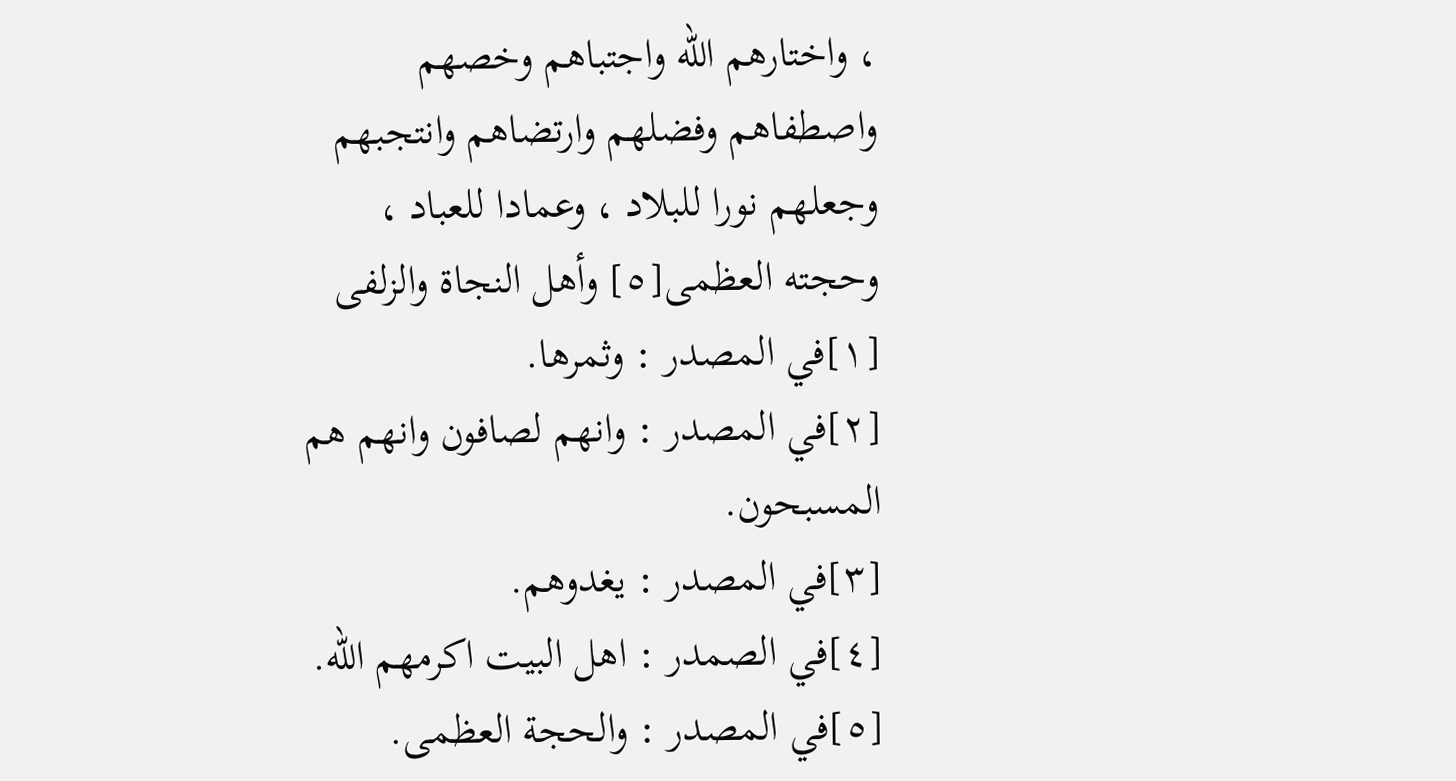، واختارهم الله واجتباهم وخصهم واصطفاهم وفضلهم وارتضاهم وانتجبهم وجعلهم نورا للبلاد ، وعمادا للعباد ، وحجته العظمى[٥] وأهل النجاة والزلفى
[١]في المصدر : وثمرها.
[٢]في المصدر : وانهم لصافون وانهم هم المسبحون.
[٣]في المصدر : يغدوهم.
[٤]في الصمدر : اهل البيت اكرمهم الله.
[٥]في المصدر : والحجة العظمى.